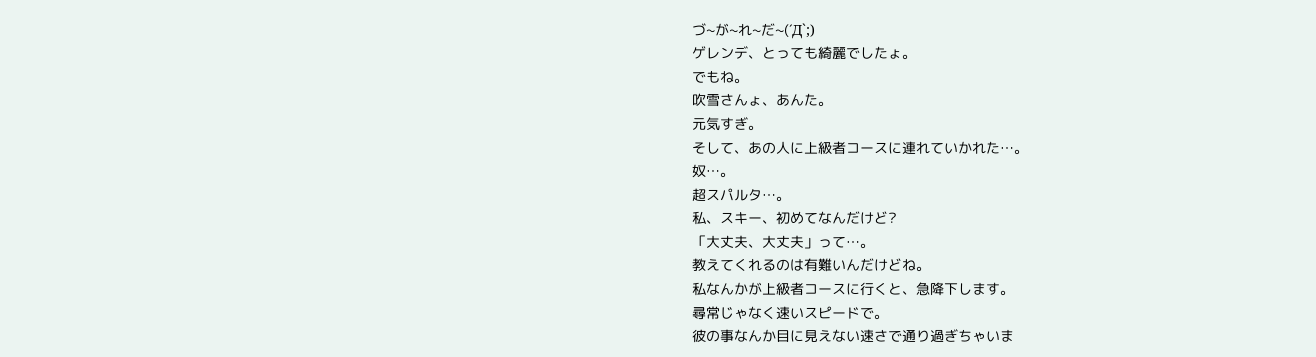づ~が~れ~だ~(´Д`;)
ゲレンデ、とっても綺麗でしたょ。
でもね。
吹雪さんょ、あんた。
元気すぎ。
そして、あの人に上級者コースに連れていかれた…。
奴…。
超スパルタ…。
私、スキー、初めてなんだけど?
「大丈夫、大丈夫」って…。
教えてくれるのは有難いんだけどね。
私なんかが上級者コースに行くと、急降下します。
尋常じゃなく速いスピードで。
彼の事なんか目に見えない速さで通り過ぎちゃいま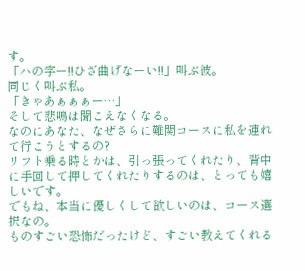す。
「ハの字ー!!ひざ曲げなーい!!」叫ぶ彼。
同じく叫ぶ私。
「きゃあぁぁぁー…」
そして悲鳴は聞こえなくなる。
なのにあなた、なぜさらに難関コースに私を連れて行こうとするの?
リフト乗る時とかは、引っ張ってくれたり、背中に手回して押してくれたりするのは、とっても嬉しいです。
でもね、本当に優しくして欲しいのは、コース選択なの。
ものすごい恐怖だったけど、すごい教えてくれる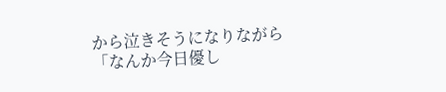から泣きそうになりながら「なんか今日優し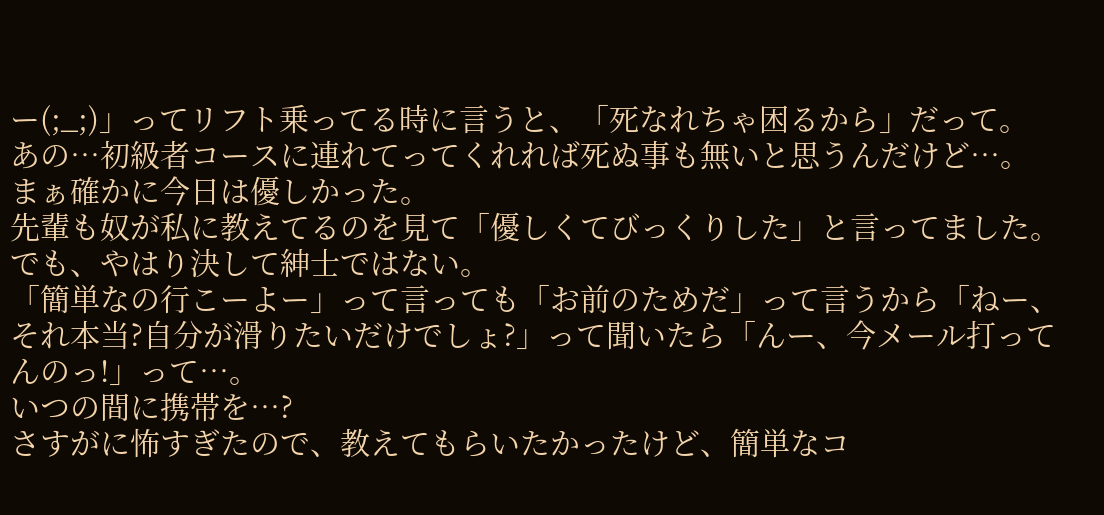ー(;_;)」ってリフト乗ってる時に言うと、「死なれちゃ困るから」だって。
あの…初級者コースに連れてってくれれば死ぬ事も無いと思うんだけど…。
まぁ確かに今日は優しかった。
先輩も奴が私に教えてるのを見て「優しくてびっくりした」と言ってました。
でも、やはり決して紳士ではない。
「簡単なの行こーよー」って言っても「お前のためだ」って言うから「ねー、それ本当?自分が滑りたいだけでしょ?」って聞いたら「んー、今メール打ってんのっ!」って…。
いつの間に携帯を…?
さすがに怖すぎたので、教えてもらいたかったけど、簡単なコ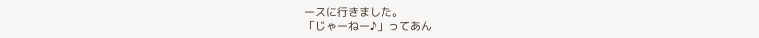ースに行きました。
「じゃーねー♪」ってあん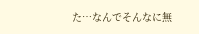た…なんでそんなに無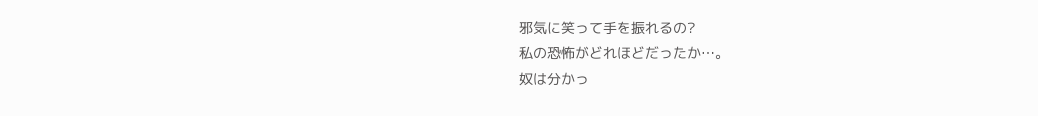邪気に笑って手を振れるの?
私の恐怖がどれほどだったか…。
奴は分かっ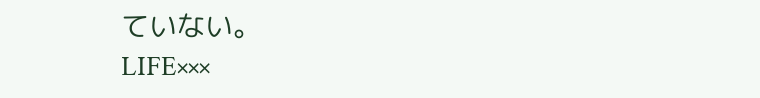ていない。
LIFE×××